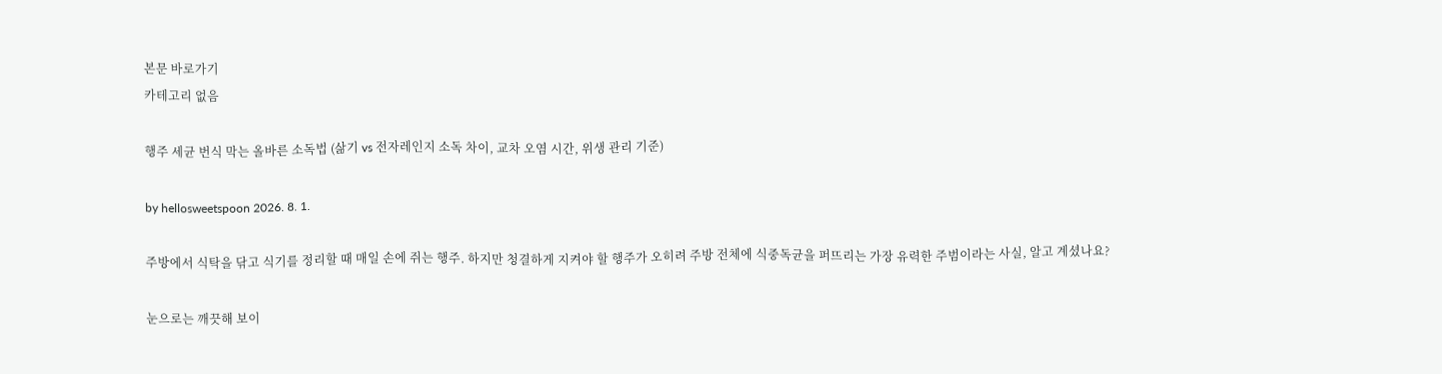본문 바로가기
카테고리 없음

행주 세균 번식 막는 올바른 소독법 (삶기 vs 전자레인지 소독 차이, 교차 오염 시간, 위생 관리 기준)

by hellosweetspoon 2026. 8. 1.

주방에서 식탁을 닦고 식기를 정리할 때 매일 손에 쥐는 행주. 하지만 청결하게 지켜야 할 행주가 오히려 주방 전체에 식중독균을 퍼뜨리는 가장 유력한 주범이라는 사실, 알고 계셨나요?

눈으로는 깨끗해 보이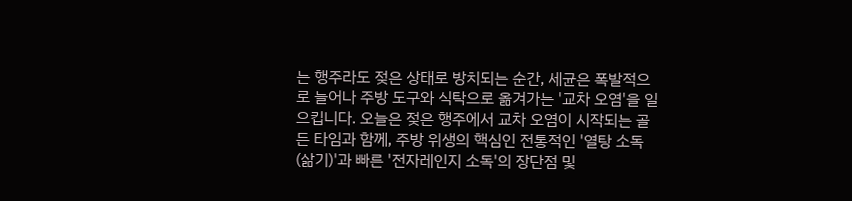는 행주라도 젖은 상태로 방치되는 순간, 세균은 폭발적으로 늘어나 주방 도구와 식탁으로 옮겨가는 '교차 오염'을 일으킵니다. 오늘은 젖은 행주에서 교차 오염이 시작되는 골든 타임과 함께, 주방 위생의 핵심인 전통적인 '열탕 소독(삶기)'과 빠른 '전자레인지 소독'의 장단점 및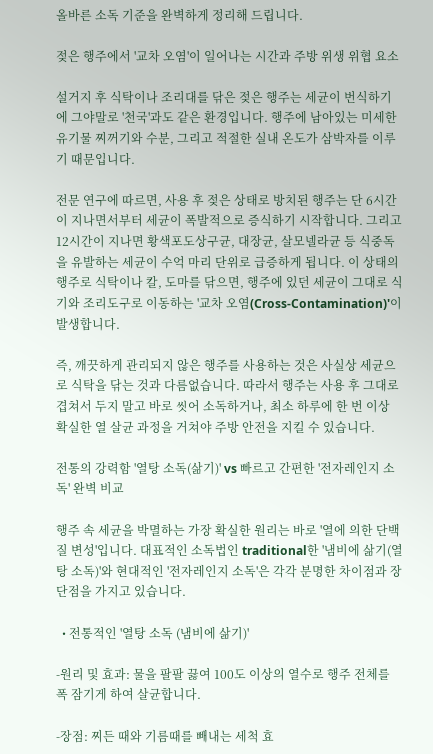올바른 소독 기준을 완벽하게 정리해 드립니다.

젖은 행주에서 '교차 오염'이 일어나는 시간과 주방 위생 위협 요소

설거지 후 식탁이나 조리대를 닦은 젖은 행주는 세균이 번식하기에 그야말로 '천국'과도 같은 환경입니다. 행주에 남아있는 미세한 유기물 찌꺼기와 수분, 그리고 적절한 실내 온도가 삼박자를 이루기 때문입니다.

전문 연구에 따르면, 사용 후 젖은 상태로 방치된 행주는 단 6시간이 지나면서부터 세균이 폭발적으로 증식하기 시작합니다. 그리고 12시간이 지나면 황색포도상구균, 대장균, 살모넬라균 등 식중독을 유발하는 세균이 수억 마리 단위로 급증하게 됩니다. 이 상태의 행주로 식탁이나 칼, 도마를 닦으면, 행주에 있던 세균이 그대로 식기와 조리도구로 이동하는 '교차 오염(Cross-Contamination)'이 발생합니다.

즉, 깨끗하게 관리되지 않은 행주를 사용하는 것은 사실상 세균으로 식탁을 닦는 것과 다름없습니다. 따라서 행주는 사용 후 그대로 겹쳐서 두지 말고 바로 씻어 소독하거나, 최소 하루에 한 번 이상 확실한 열 살균 과정을 거쳐야 주방 안전을 지킬 수 있습니다.

전통의 강력함 '열탕 소독(삶기)' vs 빠르고 간편한 '전자레인지 소독' 완벽 비교

행주 속 세균을 박멸하는 가장 확실한 원리는 바로 '열에 의한 단백질 변성'입니다. 대표적인 소독법인 traditional한 '냄비에 삶기(열탕 소독)'와 현대적인 '전자레인지 소독'은 각각 분명한 차이점과 장단점을 가지고 있습니다.

  • 전통적인 '열탕 소독 (냄비에 삶기)'

-원리 및 효과: 물을 팔팔 끓여 100도 이상의 열수로 행주 전체를 폭 잠기게 하여 살균합니다.

-장점: 찌든 때와 기름때를 빼내는 세척 효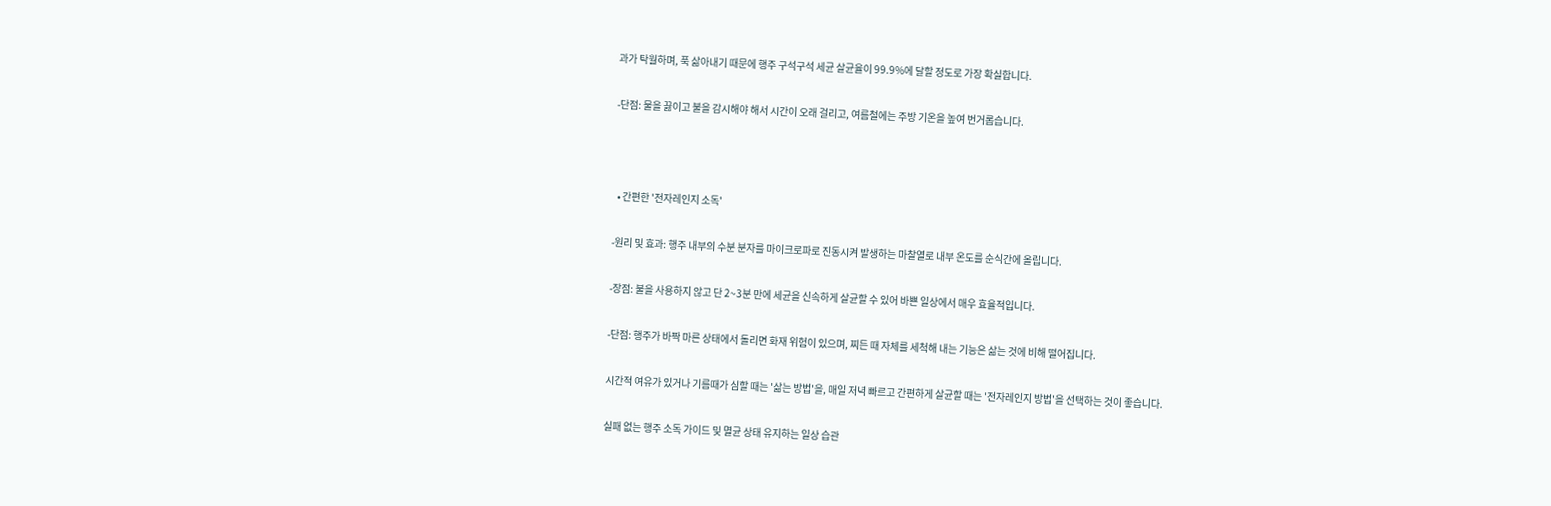과가 탁월하며, 푹 삶아내기 때문에 행주 구석구석 세균 살균율이 99.9%에 달할 정도로 가장 확실합니다.

-단점: 물을 끓이고 불을 감시해야 해서 시간이 오래 걸리고, 여름철에는 주방 기온을 높여 번거롭습니다.



  • 간편한 '전자레인지 소독'

-원리 및 효과: 행주 내부의 수분 분자를 마이크로파로 진동시켜 발생하는 마찰열로 내부 온도를 순식간에 올립니다.

-장점: 불을 사용하지 않고 단 2~3분 만에 세균을 신속하게 살균할 수 있어 바쁜 일상에서 매우 효율적입니다.

-단점: 행주가 바짝 마른 상태에서 돌리면 화재 위험이 있으며, 찌든 때 자체를 세척해 내는 기능은 삶는 것에 비해 떨어집니다.

시간적 여유가 있거나 기름때가 심할 때는 '삶는 방법'을, 매일 저녁 빠르고 간편하게 살균할 때는 '전자레인지 방법'을 선택하는 것이 좋습니다.

실패 없는 행주 소독 가이드 및 멸균 상태 유지하는 일상 습관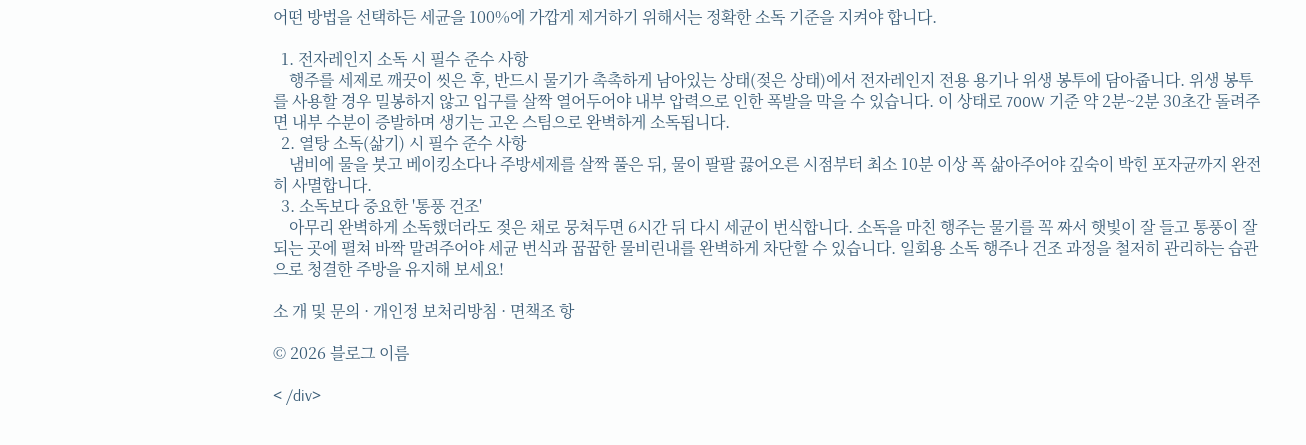어떤 방법을 선택하든 세균을 100%에 가깝게 제거하기 위해서는 정확한 소독 기준을 지켜야 합니다.

  1. 전자레인지 소독 시 필수 준수 사항
    행주를 세제로 깨끗이 씻은 후, 반드시 물기가 촉촉하게 남아있는 상태(젖은 상태)에서 전자레인지 전용 용기나 위생 봉투에 담아줍니다. 위생 봉투를 사용할 경우 밀봉하지 않고 입구를 살짝 열어두어야 내부 압력으로 인한 폭발을 막을 수 있습니다. 이 상태로 700W 기준 약 2분~2분 30초간 돌려주면 내부 수분이 증발하며 생기는 고온 스팀으로 완벽하게 소독됩니다.
  2. 열탕 소독(삶기) 시 필수 준수 사항
    냄비에 물을 붓고 베이킹소다나 주방세제를 살짝 풀은 뒤, 물이 팔팔 끓어오른 시점부터 최소 10분 이상 폭 삶아주어야 깊숙이 박힌 포자균까지 완전히 사멸합니다.
  3. 소독보다 중요한 '통풍 건조'
    아무리 완벽하게 소독했더라도 젖은 채로 뭉쳐두면 6시간 뒤 다시 세균이 번식합니다. 소독을 마친 행주는 물기를 꼭 짜서 햇빛이 잘 들고 통풍이 잘되는 곳에 펼쳐 바짝 말려주어야 세균 번식과 꿉꿉한 물비린내를 완벽하게 차단할 수 있습니다. 일회용 소독 행주나 건조 과정을 철저히 관리하는 습관으로 청결한 주방을 유지해 보세요!

소 개 및 문의 · 개인정 보처리방침 · 면책조 항

© 2026 블로그 이름

< /div>